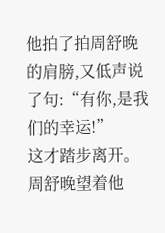他拍了拍周舒晚的肩膀,又低声说了句:“有你,是我们的幸运!”
这才踏步离开。
周舒晚望着他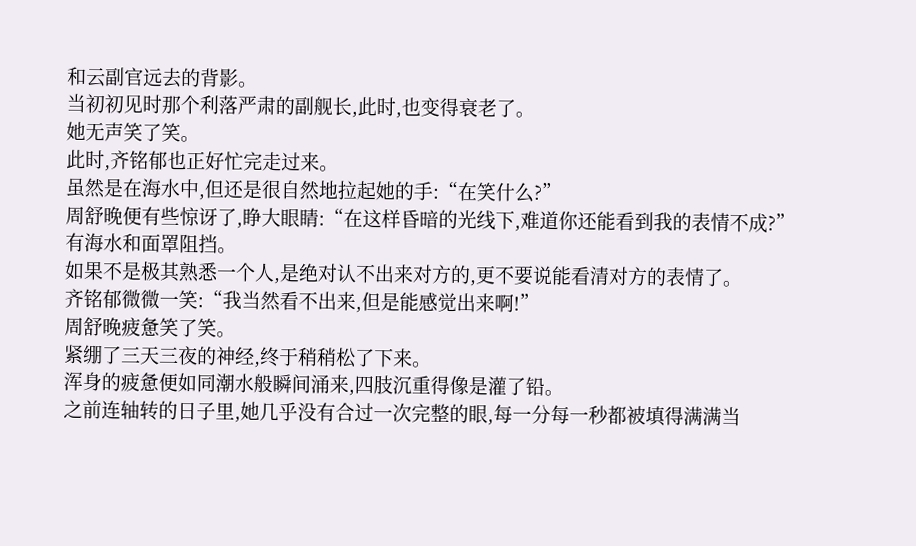和云副官远去的背影。
当初初见时那个利落严肃的副舰长,此时,也变得衰老了。
她无声笑了笑。
此时,齐铭郁也正好忙完走过来。
虽然是在海水中,但还是很自然地拉起她的手:“在笑什么?”
周舒晚便有些惊讶了,睁大眼睛:“在这样昏暗的光线下,难道你还能看到我的表情不成?”
有海水和面罩阻挡。
如果不是极其熟悉一个人,是绝对认不出来对方的,更不要说能看清对方的表情了。
齐铭郁微微一笑:“我当然看不出来,但是能感觉出来啊!”
周舒晚疲惫笑了笑。
紧绷了三天三夜的神经,终于稍稍松了下来。
浑身的疲惫便如同潮水般瞬间涌来,四肢沉重得像是灌了铅。
之前连轴转的日子里,她几乎没有合过一次完整的眼,每一分每一秒都被填得满满当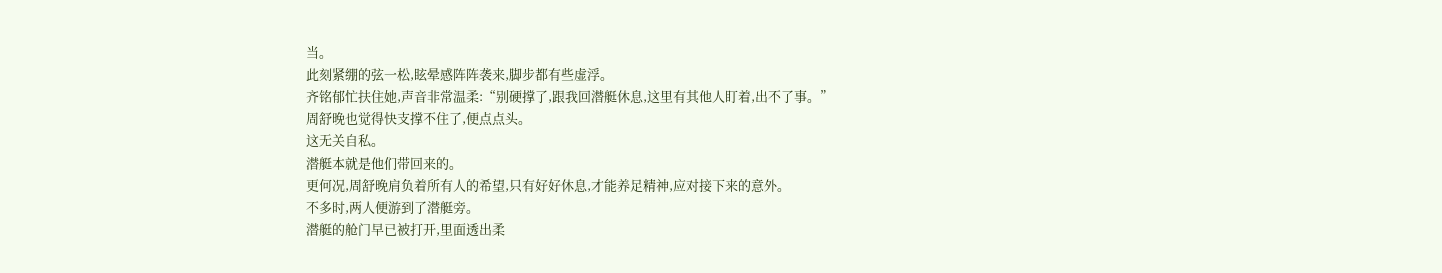当。
此刻紧绷的弦一松,眩晕感阵阵袭来,脚步都有些虚浮。
齐铭郁忙扶住她,声音非常温柔:“别硬撑了,跟我回潜艇休息,这里有其他人盯着,出不了事。”
周舒晚也觉得快支撑不住了,便点点头。
这无关自私。
潜艇本就是他们带回来的。
更何况,周舒晚肩负着所有人的希望,只有好好休息,才能养足精神,应对接下来的意外。
不多时,两人便游到了潜艇旁。
潜艇的舱门早已被打开,里面透出柔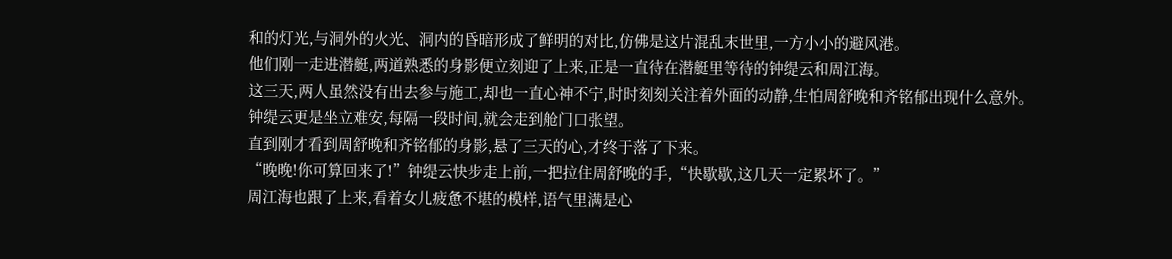和的灯光,与洞外的火光、洞内的昏暗形成了鲜明的对比,仿佛是这片混乱末世里,一方小小的避风港。
他们刚一走进潜艇,两道熟悉的身影便立刻迎了上来,正是一直待在潜艇里等待的钟缇云和周江海。
这三天,两人虽然没有出去参与施工,却也一直心神不宁,时时刻刻关注着外面的动静,生怕周舒晚和齐铭郁出现什么意外。
钟缇云更是坐立难安,每隔一段时间,就会走到舱门口张望。
直到刚才看到周舒晚和齐铭郁的身影,悬了三天的心,才终于落了下来。
“晚晚!你可算回来了!”钟缇云快步走上前,一把拉住周舒晚的手,“快歇歇,这几天一定累坏了。”
周江海也跟了上来,看着女儿疲惫不堪的模样,语气里满是心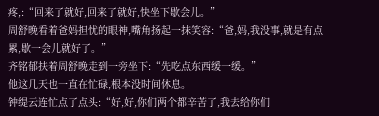疼,:“回来了就好,回来了就好,快坐下歇会儿。”
周舒晚看着爸妈担忧的眼神,嘴角扬起一抹笑容:“爸,妈,我没事,就是有点累,歇一会儿就好了。”
齐铭郁扶着周舒晚走到一旁坐下:“先吃点东西缓一缓。”
他这几天也一直在忙碌,根本没时间休息。
钟缇云连忙点了点头:“好,好,你们两个都辛苦了,我去给你们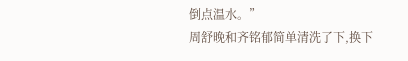倒点温水。”
周舒晚和齐铭郁简单清洗了下,换下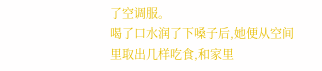了空调服。
喝了口水润了下嗓子后,她便从空间里取出几样吃食,和家里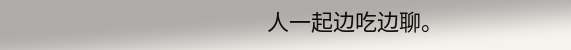人一起边吃边聊。